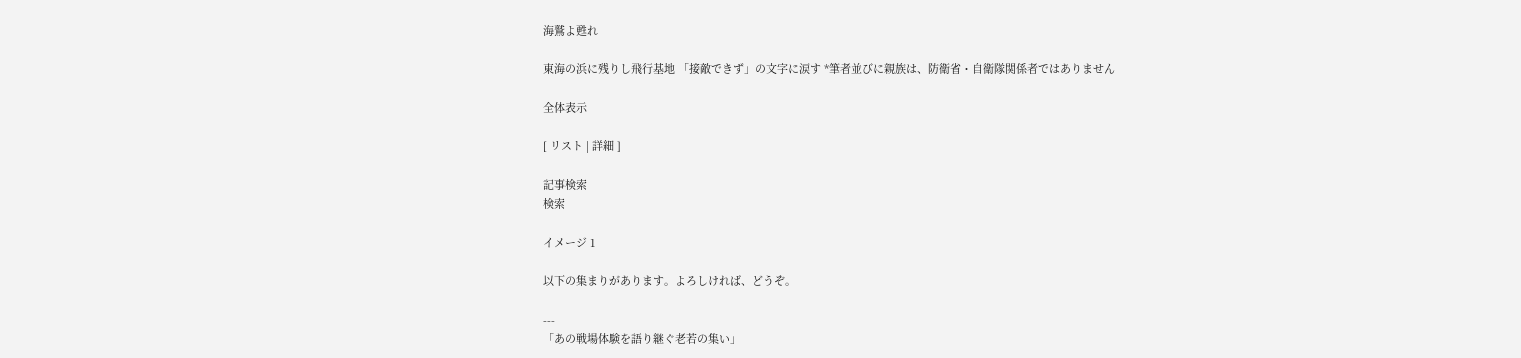海鷲よ甦れ

東海の浜に残りし飛行基地 「接敵できず」の文字に涙す *筆者並びに親族は、防衛省・自衛隊関係者ではありません

全体表示

[ リスト | 詳細 ]

記事検索
検索

イメージ 1

以下の集まりがあります。よろしければ、どうぞ。

---
「あの戦場体験を語り継ぐ老若の集い」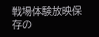戦場体験放映保存の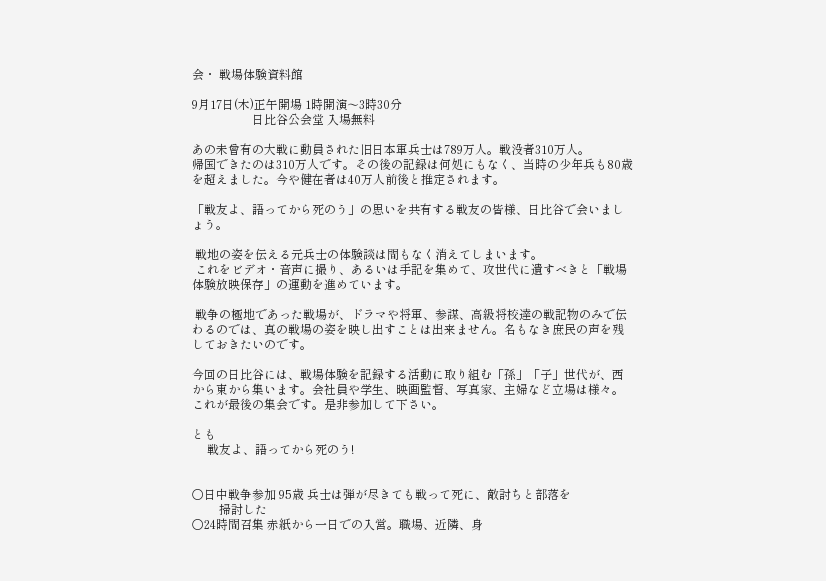会・ 戦場体験資料館

9月17日(木)正午開場 1時開演〜3時30分
                    日比谷公会堂 入場無料

あの未曾有の大戦に動員された旧日本軍兵士は789万人。戦没者310万人。
帰国できたのは310万人です。その後の記録は何処にもなく、当時の少年兵も80歳を超えました。今や健在者は40万人前後と推定されます。

「戦友よ、語ってから死のう」の思いを共有する戦友の皆様、日比谷で会いましょう。

 戦地の姿を伝える元兵士の体験談は間もなく消えてしまいます。
 これをビデオ・音声に撮り、あるいは手記を集めて、攻世代に遺すべきと「戦場体験放映保存」の運動を進めています。

 戦争の極地であった戦場が、ドラマや将軍、参謀、高級将校達の戦記物のみで伝わるのでは、真の戦場の姿を映し出すことは出来ません。名もなき庶民の声を残しておきたいのです。

今回の日比谷には、戦場体験を記録する活動に取り組む「孫」「子」世代が、西から東から集います。会社員や学生、映画監督、写真家、主婦など立場は様々。これが最後の集会です。是非参加して下さい。

とも
     戦友よ、語ってから死のう!


○日中戦争参加 95歳 兵士は弾が尽きても戦って死に、敵討ちと部落を
         掃討した
○24時間召集 赤紙から一日での入営。職場、近隣、身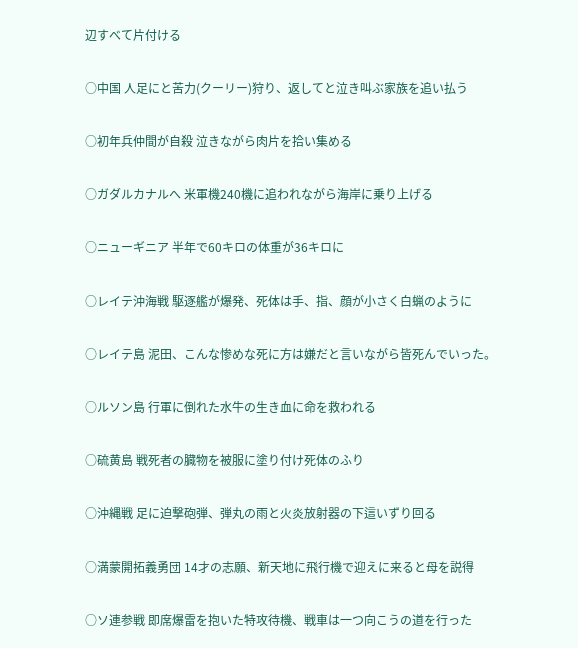辺すべて片付ける

○中国 人足にと苦力(クーリー)狩り、返してと泣き叫ぶ家族を追い払う

○初年兵仲間が自殺 泣きながら肉片を拾い集める

○ガダルカナルへ 米軍機240機に追われながら海岸に乗り上げる

○ニューギニア 半年で60キロの体重が36キロに

○レイテ沖海戦 駆逐艦が爆発、死体は手、指、顔が小さく白蝋のように

○レイテ島 泥田、こんな惨めな死に方は嫌だと言いながら皆死んでいった。

○ルソン島 行軍に倒れた水牛の生き血に命を救われる

○硫黄島 戦死者の臓物を被服に塗り付け死体のふり

○沖縄戦 足に迫撃砲弾、弾丸の雨と火炎放射器の下這いずり回る

○満蒙開拓義勇団 14才の志願、新天地に飛行機で迎えに来ると母を説得

○ソ連参戦 即席爆雷を抱いた特攻待機、戦車は一つ向こうの道を行った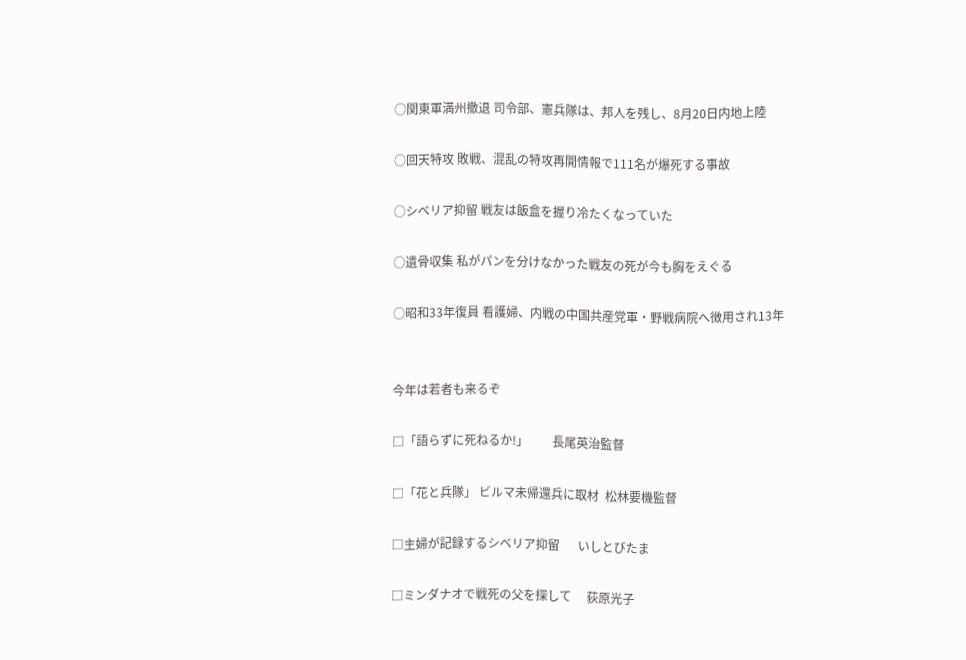○関東軍満州撤退 司令部、憲兵隊は、邦人を残し、8月20日内地上陸

○回天特攻 敗戦、混乱の特攻再開情報で111名が爆死する事故

○シベリア抑留 戦友は飯盒を握り冷たくなっていた

○遺骨収集 私がパンを分けなかった戦友の死が今も胸をえぐる

○昭和33年復員 看護婦、内戦の中国共産党軍・野戦病院へ徴用され13年


今年は若者も来るぞ

□「語らずに死ねるか!」        長尾英治監督

□「花と兵隊」 ビルマ未帰還兵に取材  松林要機監督

□主婦が記録するシベリア抑留      いしとびたま

□ミンダナオで戦死の父を探して     荻原光子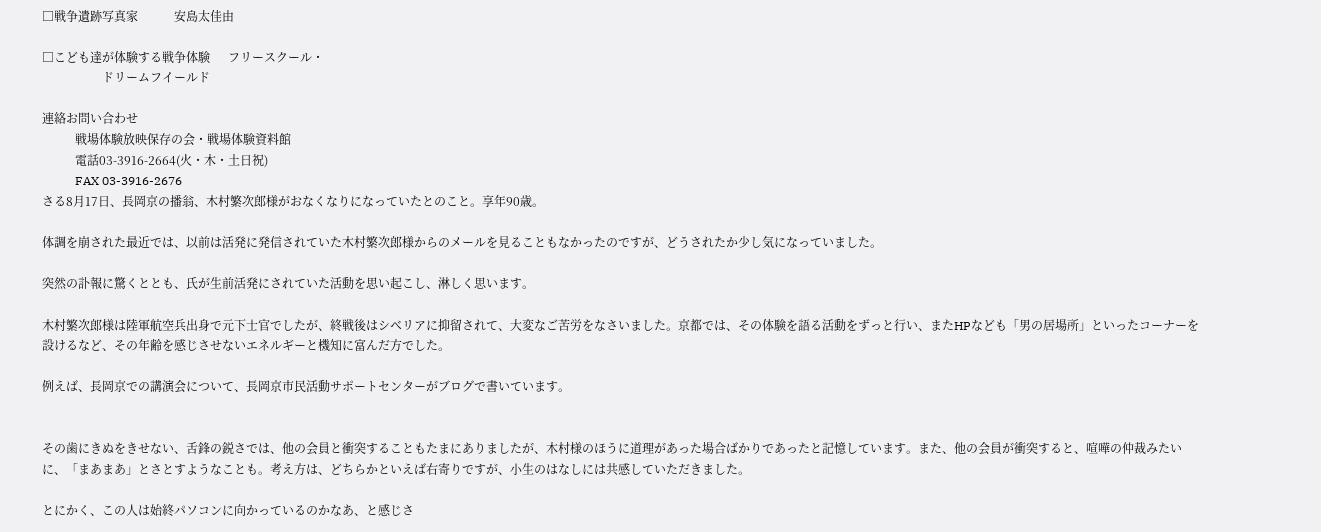□戦争遺跡写真家            安島太佳由

□こども達が体験する戦争体験      フリースクール・
                    ドリームフイールド

連絡お問い合わせ
           戦場体験放映保存の会・戦場体験資料館
           電話03-3916-2664(火・木・土日祝)
           FAX 03-3916-2676
さる8月17日、長岡京の播翁、木村繁次郎様がおなくなりになっていたとのこと。享年90歳。

体調を崩された最近では、以前は活発に発信されていた木村繁次郎様からのメールを見ることもなかったのですが、どうされたか少し気になっていました。

突然の訃報に驚くととも、氏が生前活発にされていた活動を思い起こし、淋しく思います。

木村繁次郎様は陸軍航空兵出身で元下士官でしたが、終戦後はシベリアに抑留されて、大変なご苦労をなさいました。京都では、その体験を語る活動をずっと行い、またHPなども「男の居場所」といったコーナーを設けるなど、その年齢を感じさせないエネルギーと機知に富んだ方でした。

例えば、長岡京での講演会について、長岡京市民活動サポートセンターがブログで書いています。


その歯にきぬをきせない、舌鋒の鋭さでは、他の会員と衝突することもたまにありましたが、木村様のほうに道理があった場合ばかりであったと記憶しています。また、他の会員が衝突すると、喧嘩の仲裁みたいに、「まあまあ」とさとすようなことも。考え方は、どちらかといえば右寄りですが、小生のはなしには共感していただきました。

とにかく、この人は始終パソコンに向かっているのかなあ、と感じさ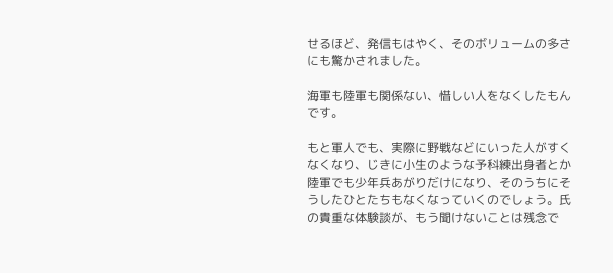せるほど、発信もはやく、そのボリュームの多さにも驚かされました。

海軍も陸軍も関係ない、惜しい人をなくしたもんです。

もと軍人でも、実際に野戦などにいった人がすくなくなり、じきに小生のような予科練出身者とか陸軍でも少年兵あがりだけになり、そのうちにそうしたひとたちもなくなっていくのでしょう。氏の貴重な体験談が、もう聞けないことは残念で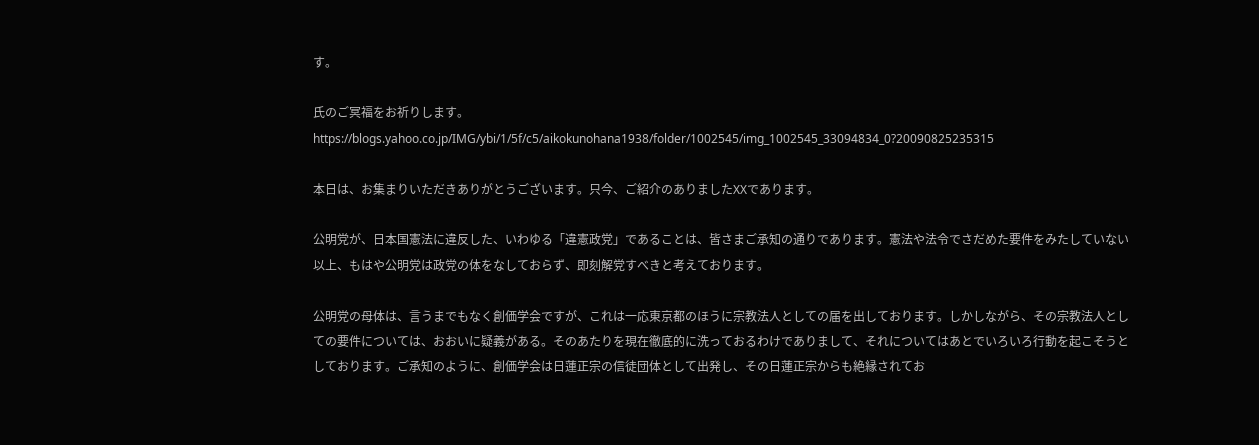す。

氏のご冥福をお祈りします。
https://blogs.yahoo.co.jp/IMG/ybi/1/5f/c5/aikokunohana1938/folder/1002545/img_1002545_33094834_0?20090825235315

本日は、お集まりいただきありがとうございます。只今、ご紹介のありましたXXであります。

公明党が、日本国憲法に違反した、いわゆる「違憲政党」であることは、皆さまご承知の通りであります。憲法や法令でさだめた要件をみたしていない以上、もはや公明党は政党の体をなしておらず、即刻解党すべきと考えております。

公明党の母体は、言うまでもなく創価学会ですが、これは一応東京都のほうに宗教法人としての届を出しております。しかしながら、その宗教法人としての要件については、おおいに疑義がある。そのあたりを現在徹底的に洗っておるわけでありまして、それについてはあとでいろいろ行動を起こそうとしております。ご承知のように、創価学会は日蓮正宗の信徒団体として出発し、その日蓮正宗からも絶縁されてお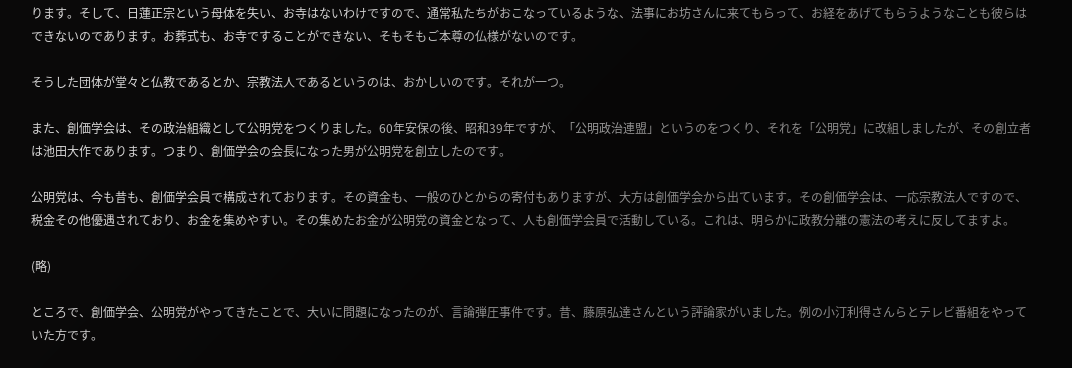ります。そして、日蓮正宗という母体を失い、お寺はないわけですので、通常私たちがおこなっているような、法事にお坊さんに来てもらって、お経をあげてもらうようなことも彼らはできないのであります。お葬式も、お寺ですることができない、そもそもご本尊の仏様がないのです。

そうした団体が堂々と仏教であるとか、宗教法人であるというのは、おかしいのです。それが一つ。

また、創価学会は、その政治組織として公明党をつくりました。60年安保の後、昭和39年ですが、「公明政治連盟」というのをつくり、それを「公明党」に改組しましたが、その創立者は池田大作であります。つまり、創価学会の会長になった男が公明党を創立したのです。

公明党は、今も昔も、創価学会員で構成されております。その資金も、一般のひとからの寄付もありますが、大方は創価学会から出ています。その創価学会は、一応宗教法人ですので、税金その他優遇されており、お金を集めやすい。その集めたお金が公明党の資金となって、人も創価学会員で活動している。これは、明らかに政教分離の憲法の考えに反してますよ。

(略)

ところで、創価学会、公明党がやってきたことで、大いに問題になったのが、言論弾圧事件です。昔、藤原弘達さんという評論家がいました。例の小汀利得さんらとテレビ番組をやっていた方です。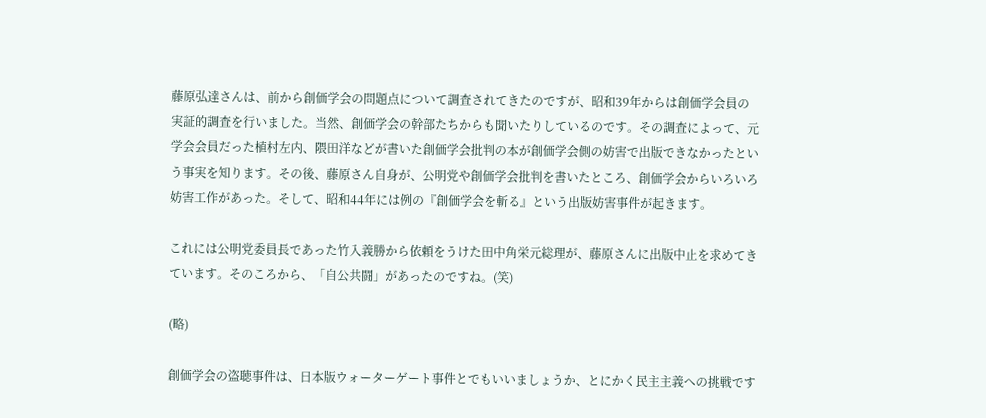藤原弘達さんは、前から創価学会の問題点について調査されてきたのですが、昭和39年からは創価学会員の実証的調査を行いました。当然、創価学会の幹部たちからも聞いたりしているのです。その調査によって、元学会会員だった植村左内、隈田洋などが書いた創価学会批判の本が創価学会側の妨害で出版できなかったという事実を知ります。その後、藤原さん自身が、公明党や創価学会批判を書いたところ、創価学会からいろいろ妨害工作があった。そして、昭和44年には例の『創価学会を斬る』という出版妨害事件が起きます。

これには公明党委員長であった竹入義勝から依頼をうけた田中角栄元総理が、藤原さんに出版中止を求めてきています。そのころから、「自公共闘」があったのですね。(笑)

(略)

創価学会の盗聴事件は、日本版ウォーターゲート事件とでもいいましょうか、とにかく民主主義への挑戦です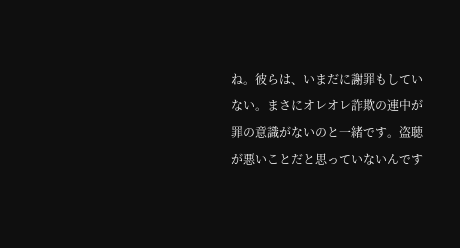ね。彼らは、いまだに謝罪もしていない。まさにオレオレ詐欺の連中が罪の意識がないのと一緒です。盗聴が悪いことだと思っていないんです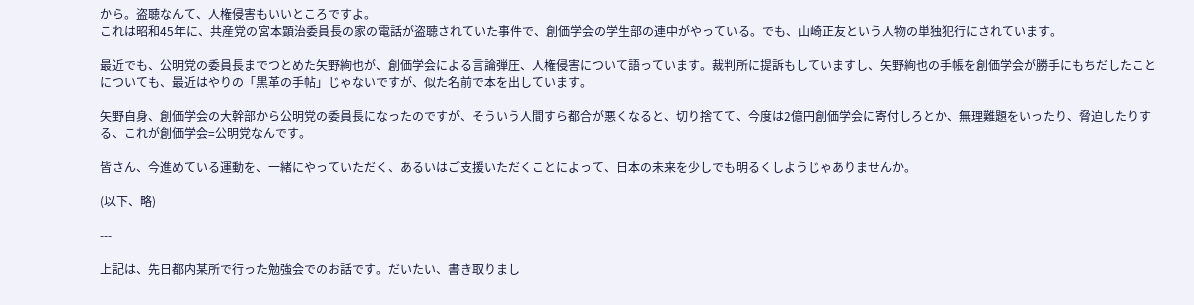から。盗聴なんて、人権侵害もいいところですよ。
これは昭和45年に、共産党の宮本顕治委員長の家の電話が盗聴されていた事件で、創価学会の学生部の連中がやっている。でも、山崎正友という人物の単独犯行にされています。

最近でも、公明党の委員長までつとめた矢野絢也が、創価学会による言論弾圧、人権侵害について語っています。裁判所に提訴もしていますし、矢野絢也の手帳を創価学会が勝手にもちだしたことについても、最近はやりの「黒革の手帖」じゃないですが、似た名前で本を出しています。

矢野自身、創価学会の大幹部から公明党の委員長になったのですが、そういう人間すら都合が悪くなると、切り捨てて、今度は2億円創価学会に寄付しろとか、無理難題をいったり、脅迫したりする、これが創価学会=公明党なんです。

皆さん、今進めている運動を、一緒にやっていただく、あるいはご支援いただくことによって、日本の未来を少しでも明るくしようじゃありませんか。

(以下、略)

---

上記は、先日都内某所で行った勉強会でのお話です。だいたい、書き取りまし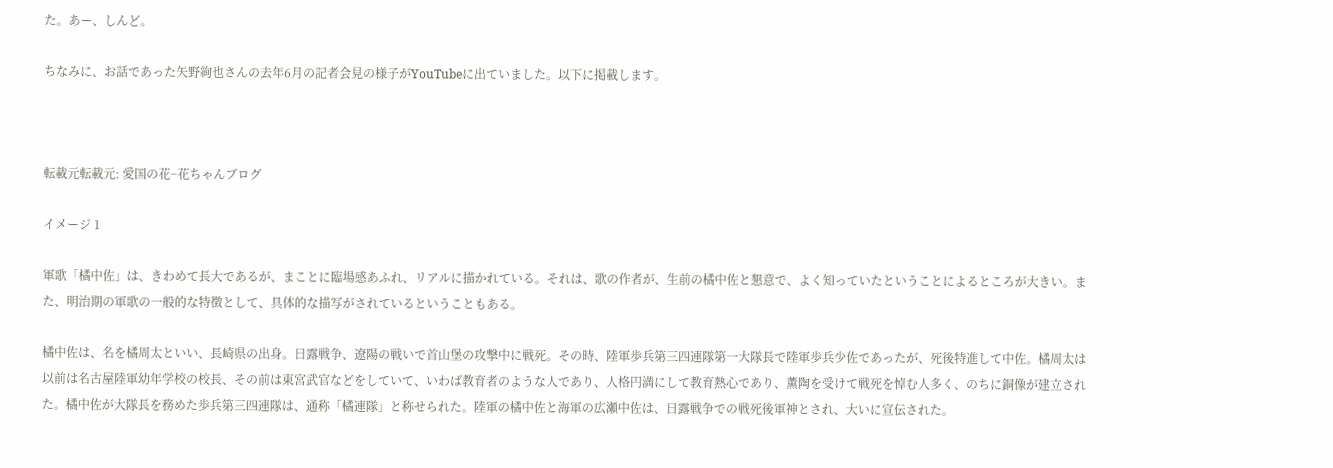た。あー、しんど。

ちなみに、お話であった矢野絢也さんの去年6月の記者会見の様子がYouTubeに出ていました。以下に掲載します。



転載元転載元: 愛国の花−花ちゃんブログ

イメージ 1

軍歌「橘中佐」は、きわめて長大であるが、まことに臨場感あふれ、リアルに描かれている。それは、歌の作者が、生前の橘中佐と懇意で、よく知っていたということによるところが大きい。また、明治期の軍歌の一般的な特徴として、具体的な描写がされているということもある。

橘中佐は、名を橘周太といい、長崎県の出身。日露戦争、遼陽の戦いで首山堡の攻撃中に戦死。その時、陸軍歩兵第三四連隊第一大隊長で陸軍歩兵少佐であったが、死後特進して中佐。橘周太は以前は名古屋陸軍幼年学校の校長、その前は東宮武官などをしていて、いわば教育者のような人であり、人格円満にして教育熱心であり、薫陶を受けて戦死を悼む人多く、のちに銅像が建立された。橘中佐が大隊長を務めた歩兵第三四連隊は、通称「橘連隊」と称せられた。陸軍の橘中佐と海軍の広瀬中佐は、日露戦争での戦死後軍神とされ、大いに宣伝された。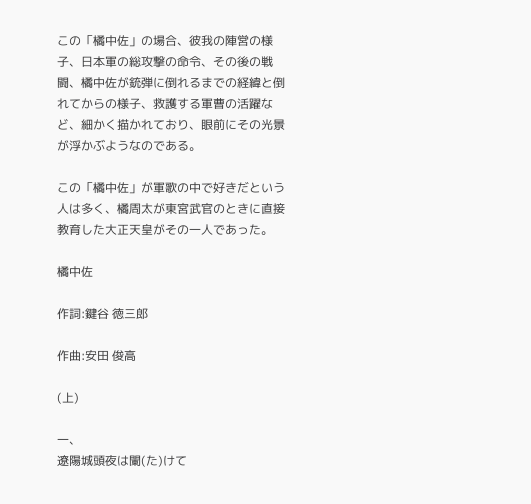この「橘中佐」の場合、彼我の陣営の様子、日本軍の総攻撃の命令、その後の戦闘、橘中佐が銃弾に倒れるまでの経緯と倒れてからの様子、救護する軍曹の活躍など、細かく描かれており、眼前にその光景が浮かぶようなのである。

この「橘中佐」が軍歌の中で好きだという人は多く、橘周太が東宮武官のときに直接教育した大正天皇がその一人であった。

橘中佐

作詞:鍵谷 徳三郎

作曲:安田 俊高

(上)

一、
遼陽城頭夜は闌(た)けて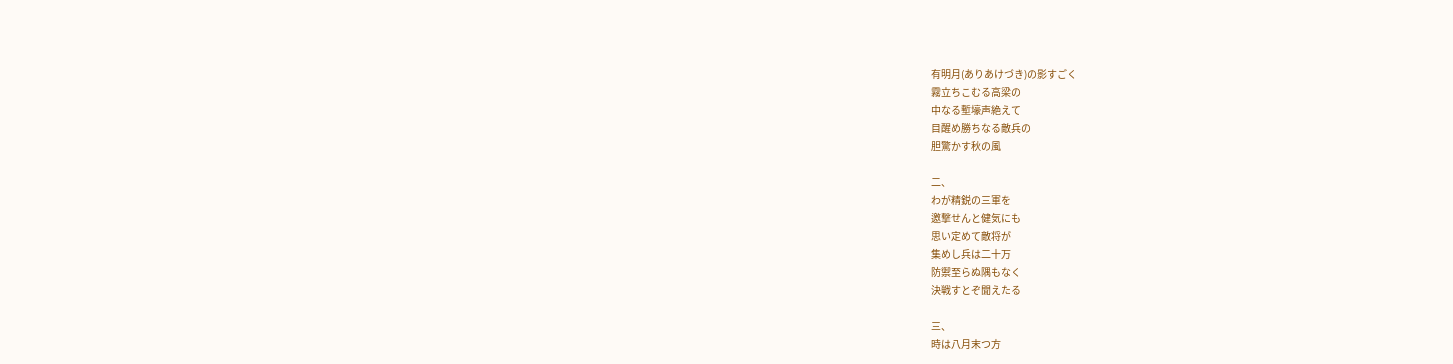有明月(ありあけづき)の影すごく
霧立ちこむる高梁の
中なる塹壕声絶えて
目醒め勝ちなる敵兵の
胆驚かす秋の風

二、
わが精鋭の三軍を
邀撃せんと健気にも
思い定めて敵将が
集めし兵は二十万
防禦至らぬ隅もなく
決戦すとぞ聞えたる

三、
時は八月末つ方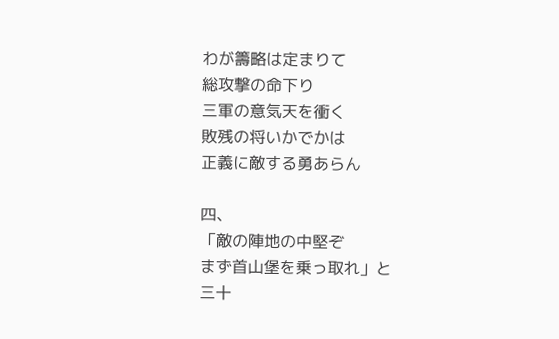わが籌略は定まりて
総攻撃の命下り
三軍の意気天を衝く
敗残の将いかでかは
正義に敵する勇あらん

四、
「敵の陣地の中堅ぞ
まず首山堡を乗っ取れ」と
三十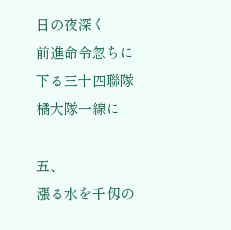日の夜深く
前進命令忽ちに
下る三十四聯隊
橘大隊一線に

五、
漲る水を千仭の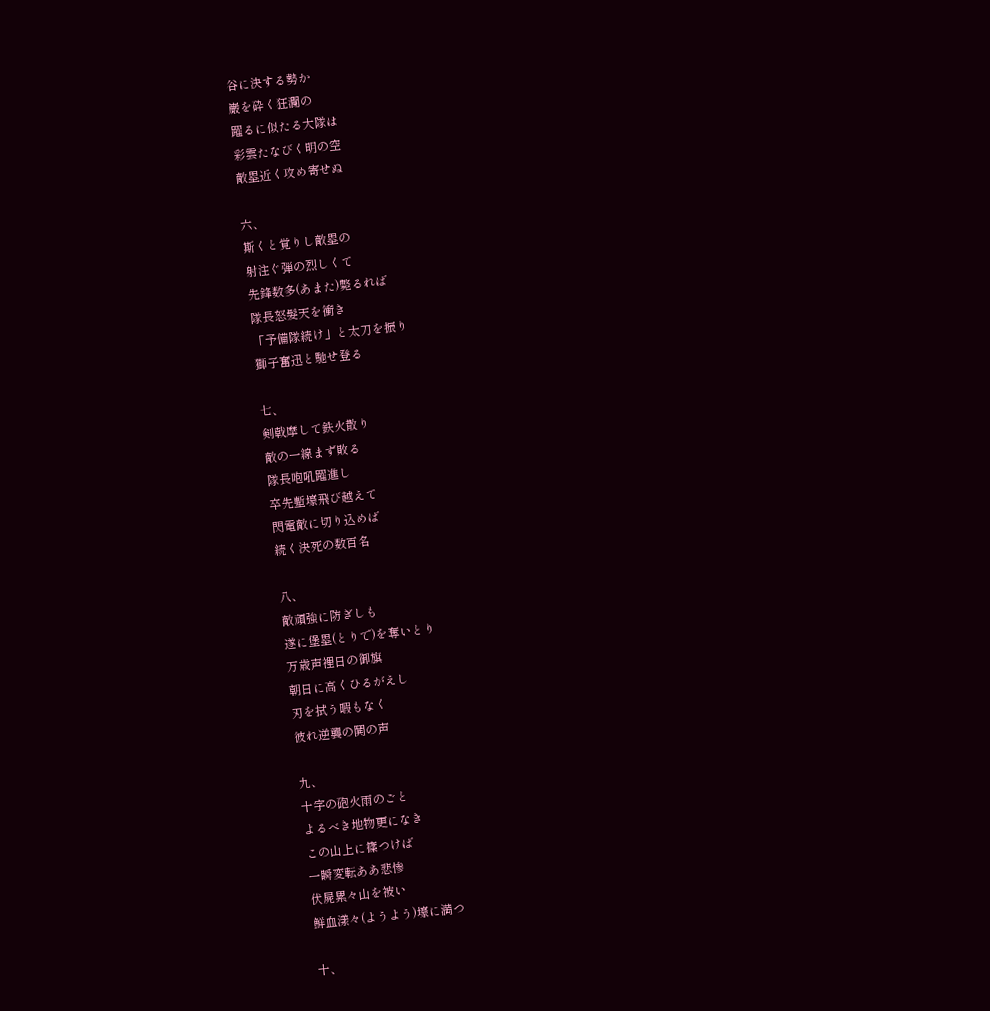谷に決する勢か
巌を砕く狂瀾の
躍るに似たる大隊は
彩雲たなびく明の空
敵塁近く攻め寄せぬ

六、
斯くと覚りし敵塁の
射注ぐ弾の烈しくて
先鋒数多(あまた)斃るれば
隊長怒髮天を衝き
「予備隊続け」と太刀を振り
獅子奮迅と馳せ登る

七、
剣戟摩して鉄火散り
敵の一線まず敗る
隊長咆吼躍進し
卒先塹壕飛び越えて
閃電敵に切り込めば
続く決死の数百名

八、
敵頑強に防ぎしも
遂に堡塁(とりで)を奪いとり
万歳声裡日の御旗
朝日に高くひるがえし
刃を拭う暇もなく
彼れ逆襲の鬨の声

九、
十字の砲火雨のごと
よるべき地物更になき
この山上に篠つけば
一瞬変転ああ悲惨
伏屍累々山を被い
鮮血漾々(ようよう)壕に満つ

十、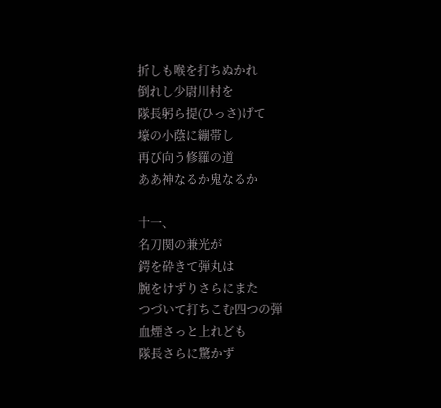折しも喉を打ちぬかれ
倒れし少尉川村を
隊長躬ら提(ひっさ)げて
壕の小蔭に繃帯し
再び向う修羅の道
ああ神なるか鬼なるか

十一、
名刀関の兼光が
鍔を砕きて弾丸は
腕をけずりさらにまた
つづいて打ちこむ四つの弾
血煙さっと上れども
隊長さらに驚かず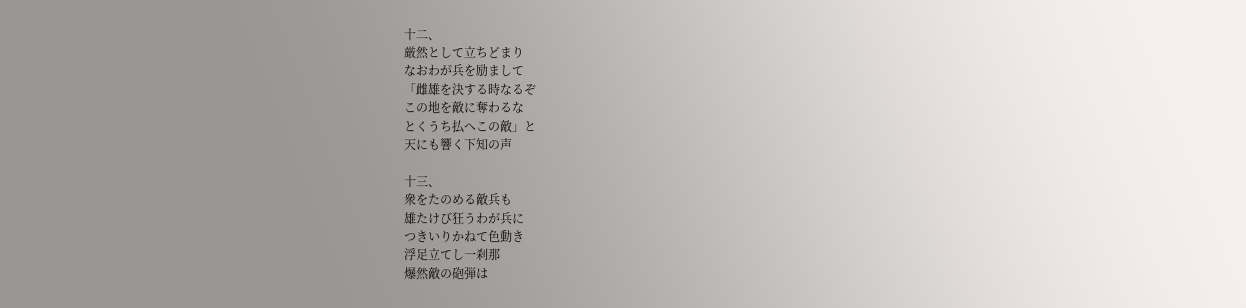十二、
厳然として立ちどまり
なおわが兵を励まして
「雌雄を決する時なるぞ
この地を敵に奪わるな
とくうち払へこの敵」と
天にも響く下知の声

十三、
衆をたのめる敵兵も
雄たけび狂うわが兵に
つきいりかねて色動き
浮足立てし一刹那
爆然敵の砲弾は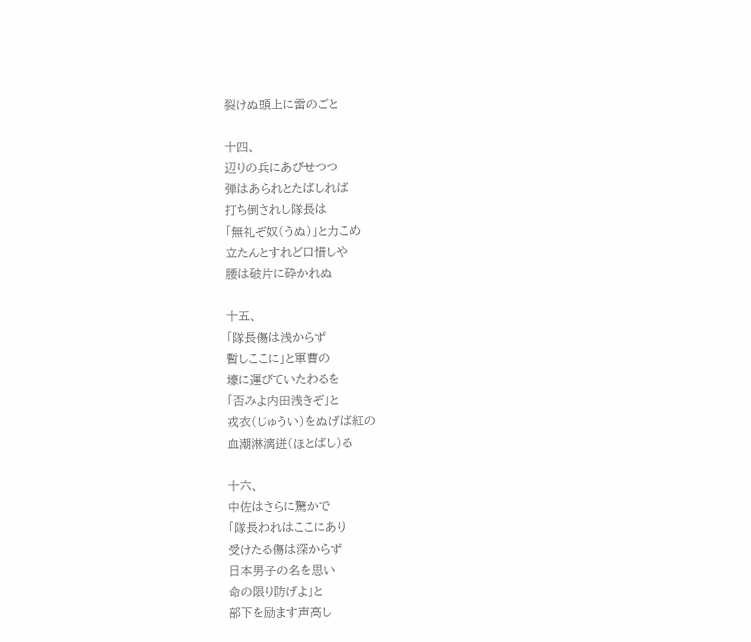裂けぬ頭上に雷のごと

十四、
辺りの兵にあびせつつ
弾はあられとたばしれば
打ち倒されし隊長は
「無礼ぞ奴(うぬ)」と力こめ
立たんとすれど口惜しや
腰は破片に砕かれぬ

十五、
「隊長傷は浅からず
暫しここに」と軍曹の
壕に運びていたわるを
「否みよ内田浅きぞ」と
戎衣(じゅうい)をぬげば紅の
血潮淋漓迸(ほとばし)る

十六、
中佐はさらに驚かで
「隊長われはここにあり
受けたる傷は深からず
日本男子の名を思い
命の限り防げよ」と
部下を励ます声高し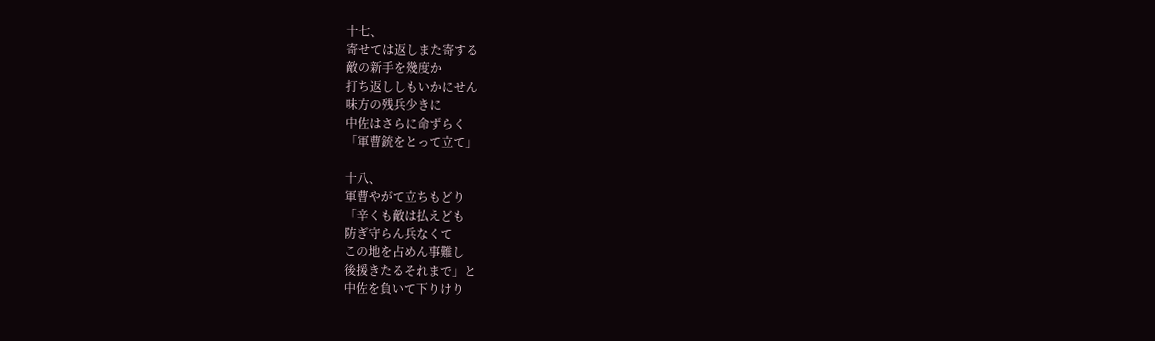十七、
寄せては返しまた寄する
敵の新手を幾度か
打ち返ししもいかにせん
味方の残兵少きに
中佐はさらに命ずらく
「軍曹銃をとって立て」

十八、
軍曹やがて立ちもどり
「辛くも敵は払えども
防ぎ守らん兵なくて
この地を占めん事難し
後援きたるそれまで」と
中佐を負いて下りけり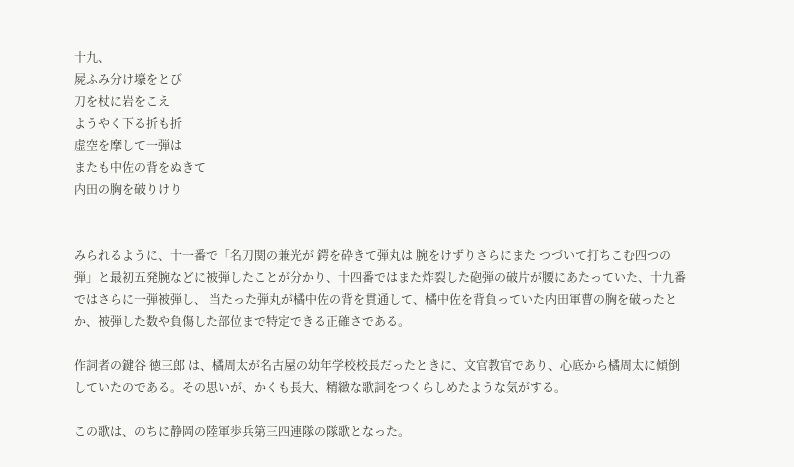十九、
屍ふみ分け壕をとび
刀を杖に岩をこえ
ようやく下る折も折
虚空を摩して一弾は
またも中佐の背をぬきて
内田の胸を破りけり


みられるように、十一番で「名刀関の兼光が 鍔を砕きて弾丸は 腕をけずりさらにまた つづいて打ちこむ四つの弾」と最初五発腕などに被弾したことが分かり、十四番ではまた炸裂した砲弾の破片が腰にあたっていた、十九番ではさらに一弾被弾し、 当たった弾丸が橘中佐の背を貫通して、橘中佐を背負っていた内田軍曹の胸を破ったとか、被弾した数や負傷した部位まで特定できる正確さである。

作詞者の鍵谷 徳三郎 は、橘周太が名古屋の幼年学校校長だったときに、文官教官であり、心底から橘周太に傾倒していたのである。その思いが、かくも長大、精緻な歌詞をつくらしめたような気がする。

この歌は、のちに静岡の陸軍歩兵第三四連隊の隊歌となった。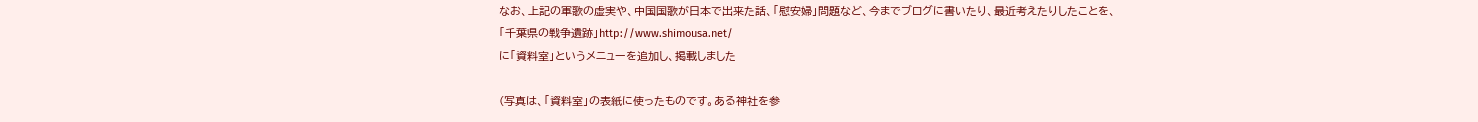なお、上記の軍歌の虚実や、中国国歌が日本で出来た話、「慰安婦」問題など、今までブログに書いたり、最近考えたりしたことを、
「千葉県の戦争遺跡」http://www.shimousa.net/
に「資料室」というメニューを追加し、掲載しました

(写真は、「資料室」の表紙に使ったものです。ある神社を参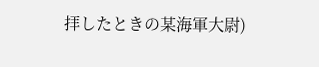拝したときの某海軍大尉)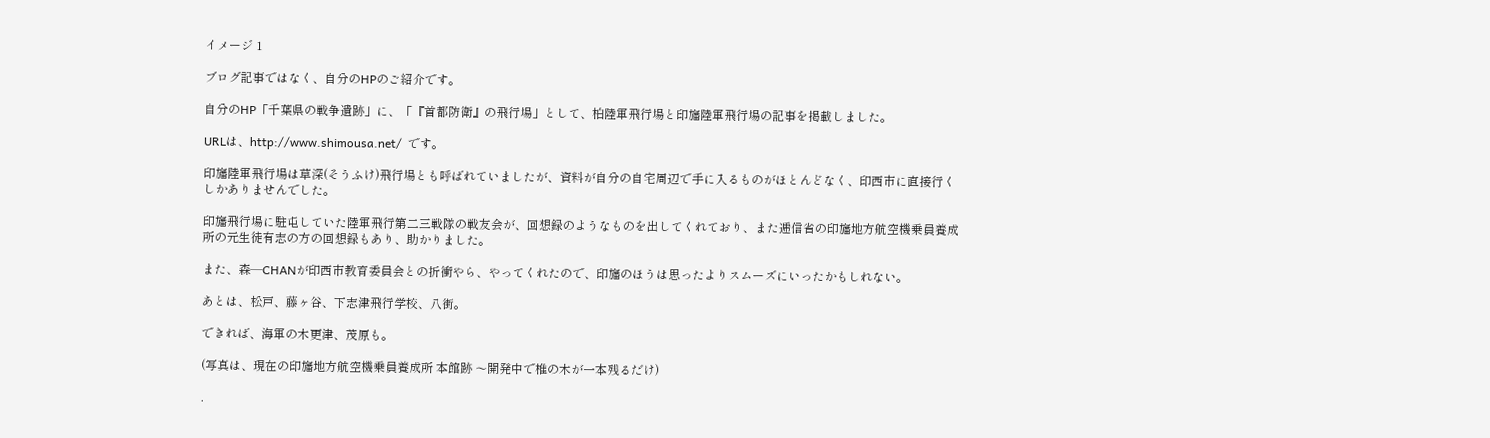イメージ 1

ブログ記事ではなく、自分のHPのご紹介です。

自分のHP「千葉県の戦争遺跡」に、「『首都防衛』の飛行場」として、柏陸軍飛行場と印旛陸軍飛行場の記事を掲載しました。

URLは、http://www.shimousa.net/  です。

印旛陸軍飛行場は草深(そうふけ)飛行場とも呼ばれていましたが、資料が自分の自宅周辺で手に入るものがほとんどなく、印西市に直接行くしかありませんでした。

印旛飛行場に駐屯していた陸軍飛行第二三戦隊の戦友会が、回想録のようなものを出してくれており、また逓信省の印旛地方航空機乗員養成所の元生徒有志の方の回想録もあり、助かりました。

また、森―CHANが印西市教育委員会との折衝やら、やってくれたので、印旛のほうは思ったよりスムーズにいったかもしれない。

あとは、松戸、藤ヶ谷、下志津飛行学校、八街。

できれば、海軍の木更津、茂原も。

(写真は、現在の印旛地方航空機乗員養成所 本館跡 〜開発中で椎の木が一本残るだけ)

.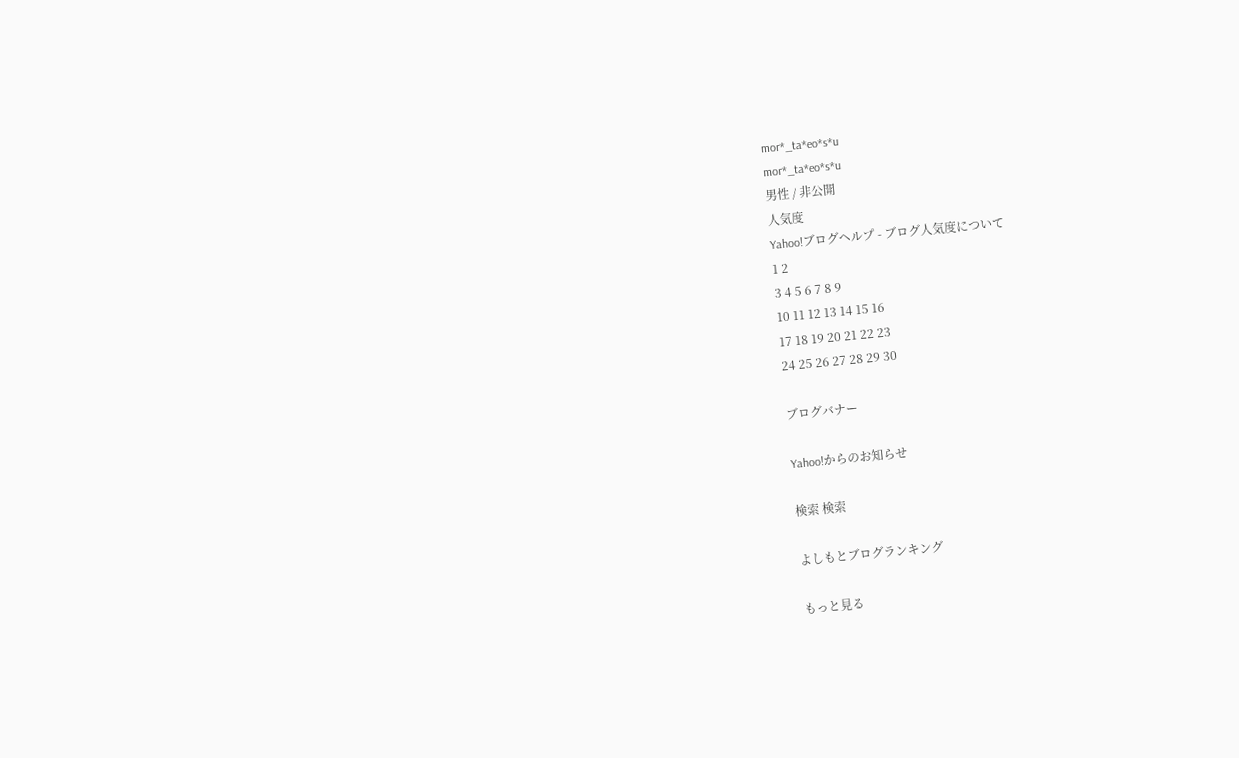mor*_ta*eo*s*u
mor*_ta*eo*s*u
男性 / 非公開
人気度
Yahoo!ブログヘルプ - ブログ人気度について
1 2
3 4 5 6 7 8 9
10 11 12 13 14 15 16
17 18 19 20 21 22 23
24 25 26 27 28 29 30

ブログバナー

Yahoo!からのお知らせ

検索 検索

よしもとブログランキング

もっと見る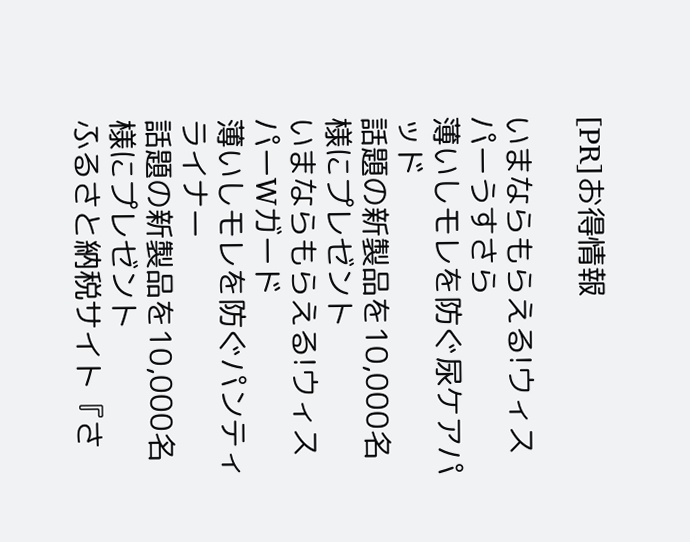[PR]お得情報

いまならもらえる!ウィスパーうすさら
薄いしモレを防ぐ尿ケアパッド
話題の新製品を10,000名様にプレゼント
いまならもらえる!ウィスパーWガード
薄いしモレを防ぐパンティライナー
話題の新製品を10,000名様にプレゼント
ふるさと納税サイト『さ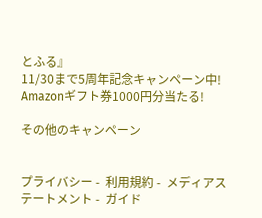とふる』
11/30まで5周年記念キャンペーン中!
Amazonギフト券1000円分当たる!

その他のキャンペーン


プライバシー -  利用規約 -  メディアステートメント -  ガイド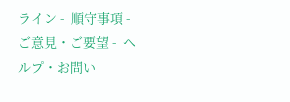ライン -  順守事項 -  ご意見・ご要望 -  ヘルプ・お問い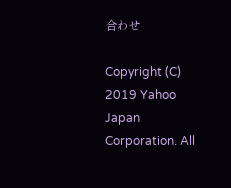合わせ

Copyright (C) 2019 Yahoo Japan Corporation. All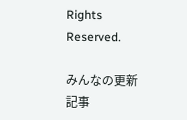Rights Reserved.

みんなの更新記事